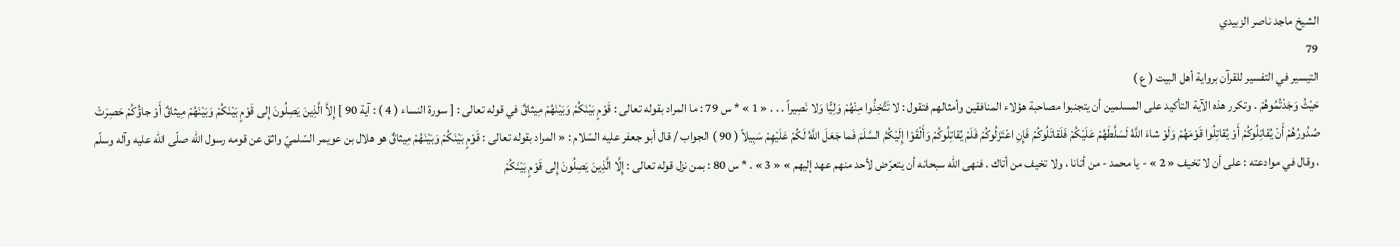الشيخ ماجد ناصر الزبيدي
79
التيسير في التفسير للقرآن برواية أهل البيت ( ع )
حَيْثُ وَجَدْتُمُوهُمْ . وتكرر هذه الآية التأكيد على المسلمين أن يتجنبوا مصاحبة هؤلاء المنافقين وأمثالهم فتقول : لا تَتَّخِذُوا مِنْهُمْ وَلِيًّا وَلا نَصِيراً . . . « 1 » * س 79 : ما المراد بقوله تعالى : قَوْمٍ بَيْنَكُمْ وَبَيْنَهُمْ مِيثاقٌ في قوله تعالى : [ سورة النساء ( 4 ) : آية 90 ] إِلاَّ الَّذِينَ يَصِلُونَ إِلى قَوْمٍ بَيْنَكُمْ وَبَيْنَهُمْ مِيثاقٌ أَوْ جاؤُكُمْ حَصِرَتْ صُدُورُهُمْ أَنْ يُقاتِلُوكُمْ أَوْ يُقاتِلُوا قَوْمَهُمْ وَلَوْ شاءَ اللَّهُ لَسَلَّطَهُمْ عَلَيْكُمْ فَلَقاتَلُوكُمْ فَإِنِ اعْتَزَلُوكُمْ فَلَمْ يُقاتِلُوكُمْ وَأَلْقَوْا إِلَيْكُمُ السَّلَمَ فَما جَعَلَ اللَّهُ لَكُمْ عَلَيْهِمْ سَبِيلاً ( 90 ) الجواب / قال أبو جعفر عليه السّلام : « المراد بقوله تعالى : قَوْمٍ بَيْنَكُمْ وَبَيْنَهُمْ مِيثاقٌ هو هلال بن عويمر السّلميّ واثق عن قومه رسول اللّه صلّى اللّه عليه وآله وسلّم ، وقال في موادعته : على أن لا تخيف « 2 » - يا محمد - من أتانا ، ولا تخيف من أتاك . فنهى اللّه سبحانه أن يتعرّض لأحد منهم عهد إليهم » « 3 » . * س 80 : بمن نزل قوله تعالى : إِلَّا الَّذِينَ يَصِلُونَ إِلى قَوْمٍ بَيْنَكُمْ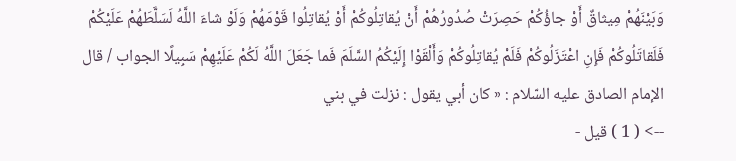وَبَيْنَهُمْ مِيثاقٌ أَوْ جاؤُكُمْ حَصِرَتْ صُدُورُهُمْ أَنْ يُقاتِلُوكُمْ أَوْ يُقاتِلُوا قَوْمَهُمْ وَلَوْ شاءَ اللَّهُ لَسَلَّطَهُمْ عَلَيْكُمْ فَلَقاتَلُوكُمْ فَإِنِ اعْتَزَلُوكُمْ فَلَمْ يُقاتِلُوكُمْ وَأَلْقَوْا إِلَيْكُمُ السَّلَمَ فَما جَعَلَ اللَّهُ لَكُمْ عَلَيْهِمْ سَبِيلًا الجواب / قال الإمام الصادق عليه السّلام : « كان أبي يقول : نزلت في بني
--> ( 1 ) قيل -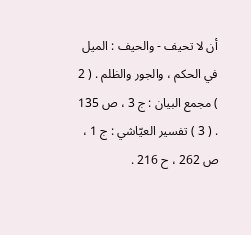أن لا تحيف - والحيف : الميل في الحكم ، والجور والظلم . ( 2 ) مجمع البيان : ج 3 ، ص 135 . ( 3 ) تفسير العيّاشي : ج 1 ، ص 262 ، ح 216 .